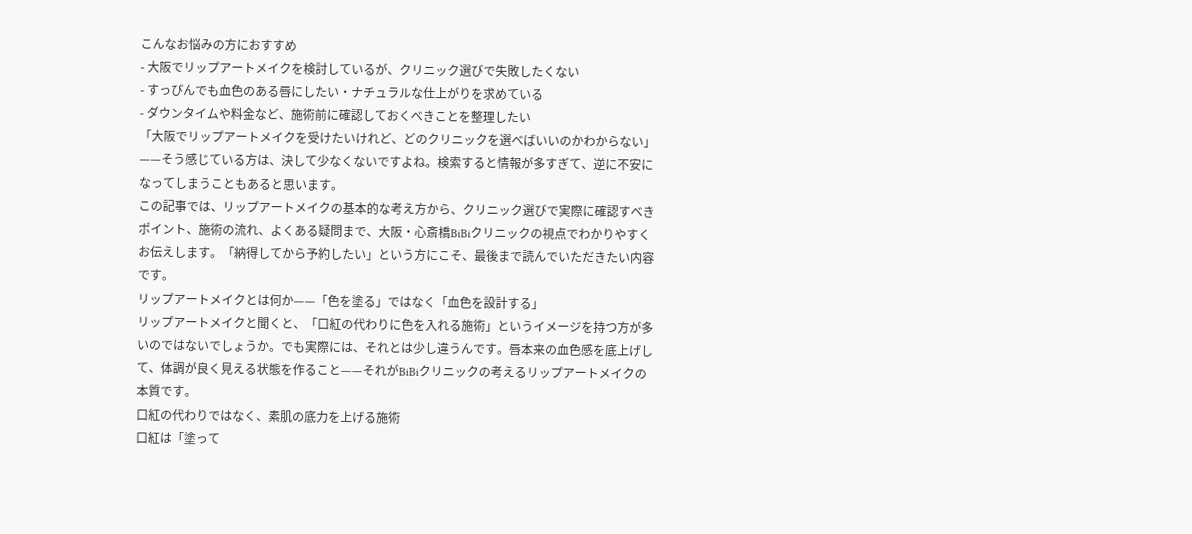こんなお悩みの方におすすめ
- 大阪でリップアートメイクを検討しているが、クリニック選びで失敗したくない
- すっぴんでも血色のある唇にしたい・ナチュラルな仕上がりを求めている
- ダウンタイムや料金など、施術前に確認しておくべきことを整理したい
「大阪でリップアートメイクを受けたいけれど、どのクリニックを選べばいいのかわからない」——そう感じている方は、決して少なくないですよね。検索すると情報が多すぎて、逆に不安になってしまうこともあると思います。
この記事では、リップアートメイクの基本的な考え方から、クリニック選びで実際に確認すべきポイント、施術の流れ、よくある疑問まで、大阪・心斎橋BiBiクリニックの視点でわかりやすくお伝えします。「納得してから予約したい」という方にこそ、最後まで読んでいただきたい内容です。
リップアートメイクとは何か——「色を塗る」ではなく「血色を設計する」
リップアートメイクと聞くと、「口紅の代わりに色を入れる施術」というイメージを持つ方が多いのではないでしょうか。でも実際には、それとは少し違うんです。唇本来の血色感を底上げして、体調が良く見える状態を作ること——それがBiBiクリニックの考えるリップアートメイクの本質です。
口紅の代わりではなく、素肌の底力を上げる施術
口紅は「塗って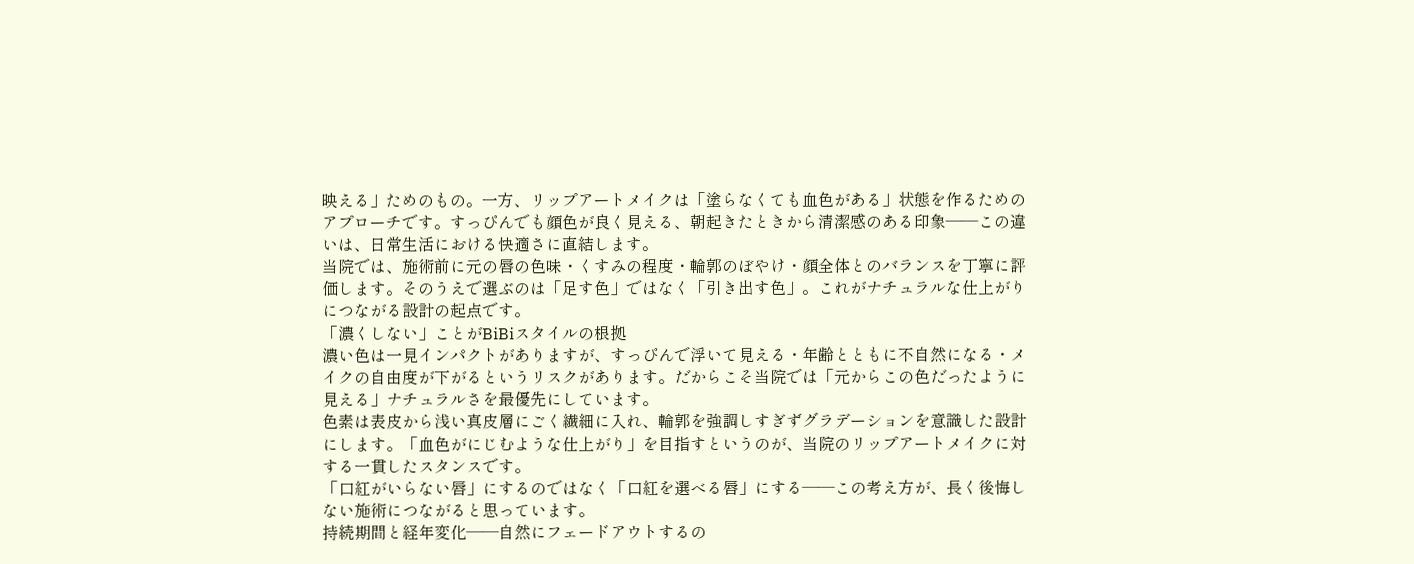映える」ためのもの。一方、リップアートメイクは「塗らなくても血色がある」状態を作るためのアプローチです。すっぴんでも顔色が良く見える、朝起きたときから清潔感のある印象——この違いは、日常生活における快適さに直結します。
当院では、施術前に元の唇の色味・くすみの程度・輪郭のぼやけ・顔全体とのバランスを丁寧に評価します。そのうえで選ぶのは「足す色」ではなく「引き出す色」。これがナチュラルな仕上がりにつながる設計の起点です。
「濃くしない」ことがBiBiスタイルの根拠
濃い色は一見インパクトがありますが、すっぴんで浮いて見える・年齢とともに不自然になる・メイクの自由度が下がるというリスクがあります。だからこそ当院では「元からこの色だったように見える」ナチュラルさを最優先にしています。
色素は表皮から浅い真皮層にごく繊細に入れ、輪郭を強調しすぎずグラデーションを意識した設計にします。「血色がにじむような仕上がり」を目指すというのが、当院のリップアートメイクに対する一貫したスタンスです。
「口紅がいらない唇」にするのではなく「口紅を選べる唇」にする——この考え方が、長く後悔しない施術につながると思っています。
持続期間と経年変化——自然にフェードアウトするの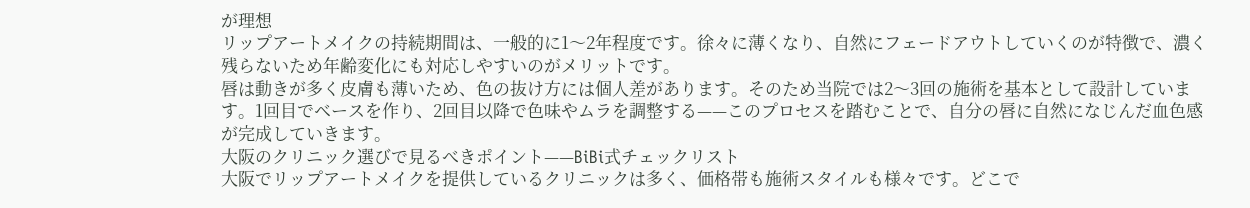が理想
リップアートメイクの持続期間は、一般的に1〜2年程度です。徐々に薄くなり、自然にフェードアウトしていくのが特徴で、濃く残らないため年齢変化にも対応しやすいのがメリットです。
唇は動きが多く皮膚も薄いため、色の抜け方には個人差があります。そのため当院では2〜3回の施術を基本として設計しています。1回目でベースを作り、2回目以降で色味やムラを調整する——このプロセスを踏むことで、自分の唇に自然になじんだ血色感が完成していきます。
大阪のクリニック選びで見るべきポイント——BiBi式チェックリスト
大阪でリップアートメイクを提供しているクリニックは多く、価格帯も施術スタイルも様々です。どこで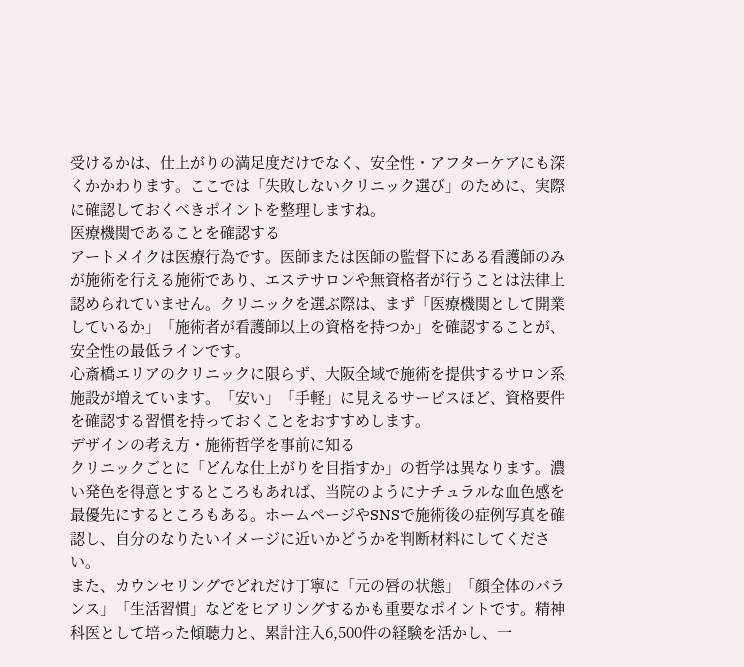受けるかは、仕上がりの満足度だけでなく、安全性・アフターケアにも深くかかわります。ここでは「失敗しないクリニック選び」のために、実際に確認しておくべきポイントを整理しますね。
医療機関であることを確認する
アートメイクは医療行為です。医師または医師の監督下にある看護師のみが施術を行える施術であり、エステサロンや無資格者が行うことは法律上認められていません。クリニックを選ぶ際は、まず「医療機関として開業しているか」「施術者が看護師以上の資格を持つか」を確認することが、安全性の最低ラインです。
心斎橋エリアのクリニックに限らず、大阪全域で施術を提供するサロン系施設が増えています。「安い」「手軽」に見えるサービスほど、資格要件を確認する習慣を持っておくことをおすすめします。
デザインの考え方・施術哲学を事前に知る
クリニックごとに「どんな仕上がりを目指すか」の哲学は異なります。濃い発色を得意とするところもあれば、当院のようにナチュラルな血色感を最優先にするところもある。ホームページやSNSで施術後の症例写真を確認し、自分のなりたいイメージに近いかどうかを判断材料にしてください。
また、カウンセリングでどれだけ丁寧に「元の唇の状態」「顔全体のバランス」「生活習慣」などをヒアリングするかも重要なポイントです。精神科医として培った傾聴力と、累計注入6,500件の経験を活かし、一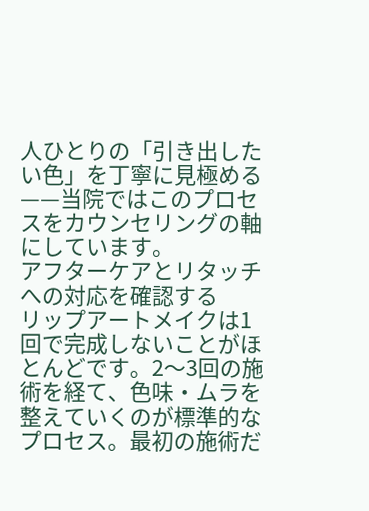人ひとりの「引き出したい色」を丁寧に見極める——当院ではこのプロセスをカウンセリングの軸にしています。
アフターケアとリタッチへの対応を確認する
リップアートメイクは1回で完成しないことがほとんどです。2〜3回の施術を経て、色味・ムラを整えていくのが標準的なプロセス。最初の施術だ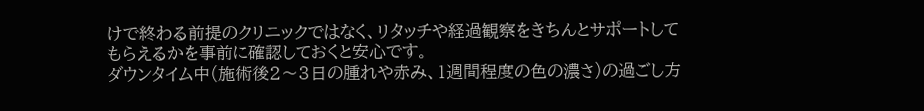けで終わる前提のクリニックではなく、リタッチや経過観察をきちんとサポートしてもらえるかを事前に確認しておくと安心です。
ダウンタイム中(施術後2〜3日の腫れや赤み、1週間程度の色の濃さ)の過ごし方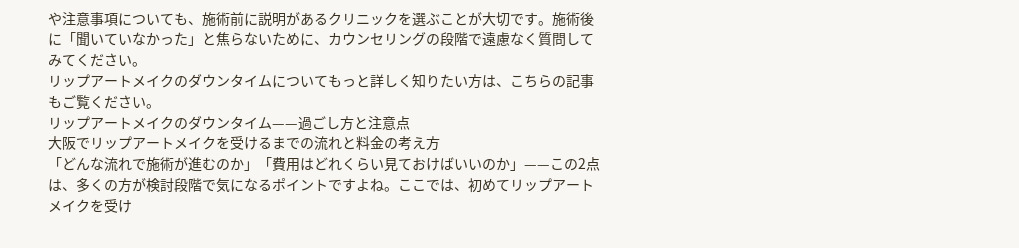や注意事項についても、施術前に説明があるクリニックを選ぶことが大切です。施術後に「聞いていなかった」と焦らないために、カウンセリングの段階で遠慮なく質問してみてください。
リップアートメイクのダウンタイムについてもっと詳しく知りたい方は、こちらの記事もご覧ください。
リップアートメイクのダウンタイム——過ごし方と注意点
大阪でリップアートメイクを受けるまでの流れと料金の考え方
「どんな流れで施術が進むのか」「費用はどれくらい見ておけばいいのか」——この2点は、多くの方が検討段階で気になるポイントですよね。ここでは、初めてリップアートメイクを受け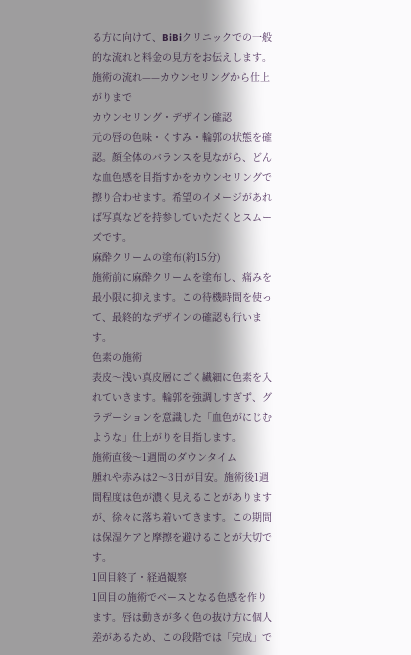る方に向けて、BiBiクリニックでの一般的な流れと料金の見方をお伝えします。
施術の流れ——カウンセリングから仕上がりまで
カウンセリング・デザイン確認
元の唇の色味・くすみ・輪郭の状態を確認。顔全体のバランスを見ながら、どんな血色感を目指すかをカウンセリングで擦り合わせます。希望のイメージがあれば写真などを持参していただくとスムーズです。
麻酔クリームの塗布(約15分)
施術前に麻酔クリームを塗布し、痛みを最小限に抑えます。この待機時間を使って、最終的なデザインの確認も行います。
色素の施術
表皮〜浅い真皮層にごく繊細に色素を入れていきます。輪郭を強調しすぎず、グラデーションを意識した「血色がにじむような」仕上がりを目指します。
施術直後〜1週間のダウンタイム
腫れや赤みは2〜3日が目安。施術後1週間程度は色が濃く見えることがありますが、徐々に落ち着いてきます。この期間は保湿ケアと摩擦を避けることが大切です。
1回目終了・経過観察
1回目の施術でベースとなる色感を作ります。唇は動きが多く色の抜け方に個人差があるため、この段階では「完成」で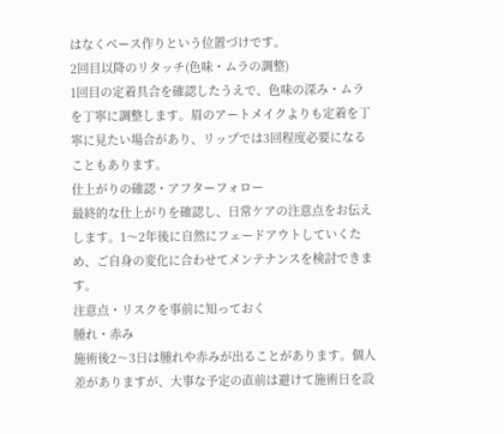はなくベース作りという位置づけです。
2回目以降のリタッチ(色味・ムラの調整)
1回目の定着具合を確認したうえで、色味の深み・ムラを丁寧に調整します。眉のアートメイクよりも定着を丁寧に見たい場合があり、リップでは3回程度必要になることもあります。
仕上がりの確認・アフターフォロー
最終的な仕上がりを確認し、日常ケアの注意点をお伝えします。1〜2年後に自然にフェードアウトしていくため、ご自身の変化に合わせてメンテナンスを検討できます。
注意点・リスクを事前に知っておく
腫れ・赤み
施術後2〜3日は腫れや赤みが出ることがあります。個人差がありますが、大事な予定の直前は避けて施術日を設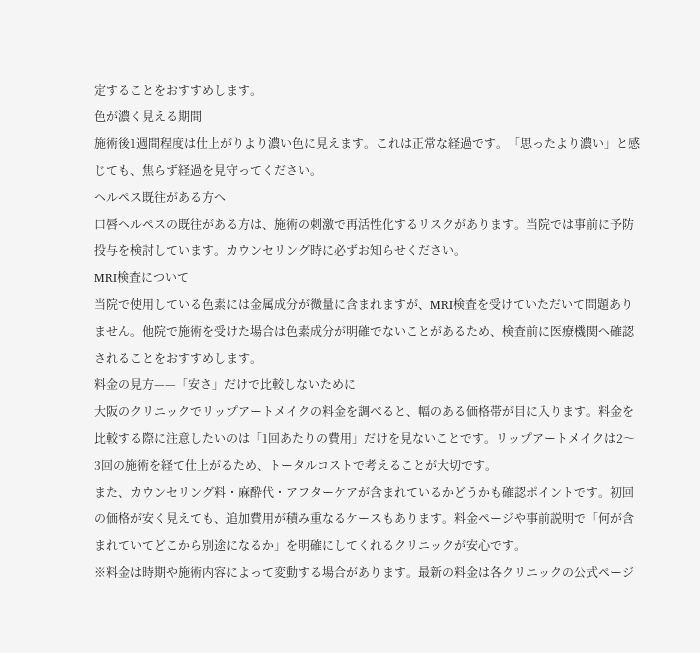定することをおすすめします。
色が濃く見える期間
施術後1週間程度は仕上がりより濃い色に見えます。これは正常な経過です。「思ったより濃い」と感じても、焦らず経過を見守ってください。
ヘルペス既往がある方へ
口唇ヘルペスの既往がある方は、施術の刺激で再活性化するリスクがあります。当院では事前に予防投与を検討しています。カウンセリング時に必ずお知らせください。
MRI検査について
当院で使用している色素には金属成分が微量に含まれますが、MRI検査を受けていただいて問題ありません。他院で施術を受けた場合は色素成分が明確でないことがあるため、検査前に医療機関へ確認されることをおすすめします。
料金の見方——「安さ」だけで比較しないために
大阪のクリニックでリップアートメイクの料金を調べると、幅のある価格帯が目に入ります。料金を比較する際に注意したいのは「1回あたりの費用」だけを見ないことです。リップアートメイクは2〜3回の施術を経て仕上がるため、トータルコストで考えることが大切です。
また、カウンセリング料・麻酔代・アフターケアが含まれているかどうかも確認ポイントです。初回の価格が安く見えても、追加費用が積み重なるケースもあります。料金ページや事前説明で「何が含まれていてどこから別途になるか」を明確にしてくれるクリニックが安心です。
※料金は時期や施術内容によって変動する場合があります。最新の料金は各クリニックの公式ページ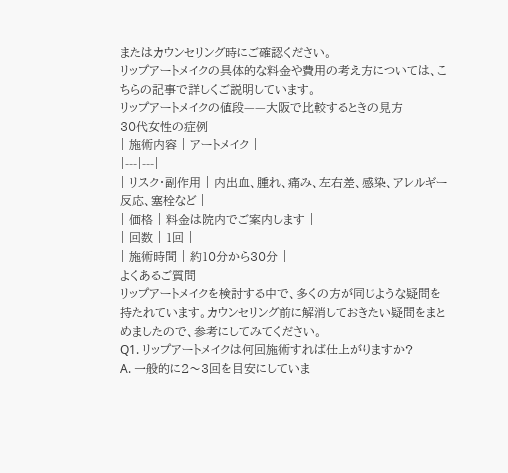またはカウンセリング時にご確認ください。
リップアートメイクの具体的な料金や費用の考え方については、こちらの記事で詳しくご説明しています。
リップアートメイクの値段——大阪で比較するときの見方
30代女性の症例
| 施術内容 | アートメイク |
|---|---|
| リスク・副作用 | 内出血、腫れ、痛み、左右差、感染、アレルギー反応、塞栓など |
| 価格 | 料金は院内でご案内します |
| 回数 | 1回 |
| 施術時間 | 約10分から30分 |
よくあるご質問
リップアートメイクを検討する中で、多くの方が同じような疑問を持たれています。カウンセリング前に解消しておきたい疑問をまとめましたので、参考にしてみてください。
Q1. リップアートメイクは何回施術すれば仕上がりますか?
A. 一般的に2〜3回を目安にしていま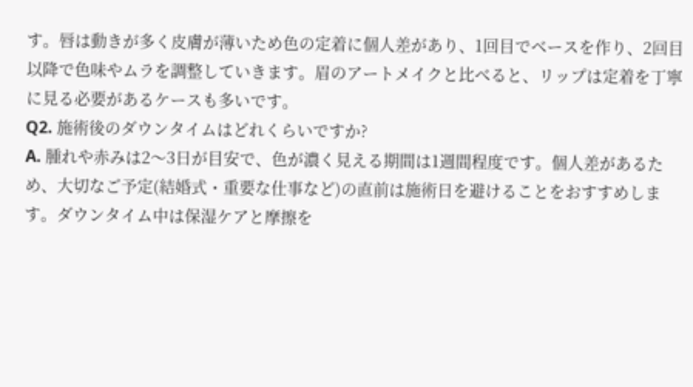す。唇は動きが多く皮膚が薄いため色の定着に個人差があり、1回目でベースを作り、2回目以降で色味やムラを調整していきます。眉のアートメイクと比べると、リップは定着を丁寧に見る必要があるケースも多いです。
Q2. 施術後のダウンタイムはどれくらいですか?
A. 腫れや赤みは2〜3日が目安で、色が濃く見える期間は1週間程度です。個人差があるため、大切なご予定(結婚式・重要な仕事など)の直前は施術日を避けることをおすすめします。ダウンタイム中は保湿ケアと摩擦を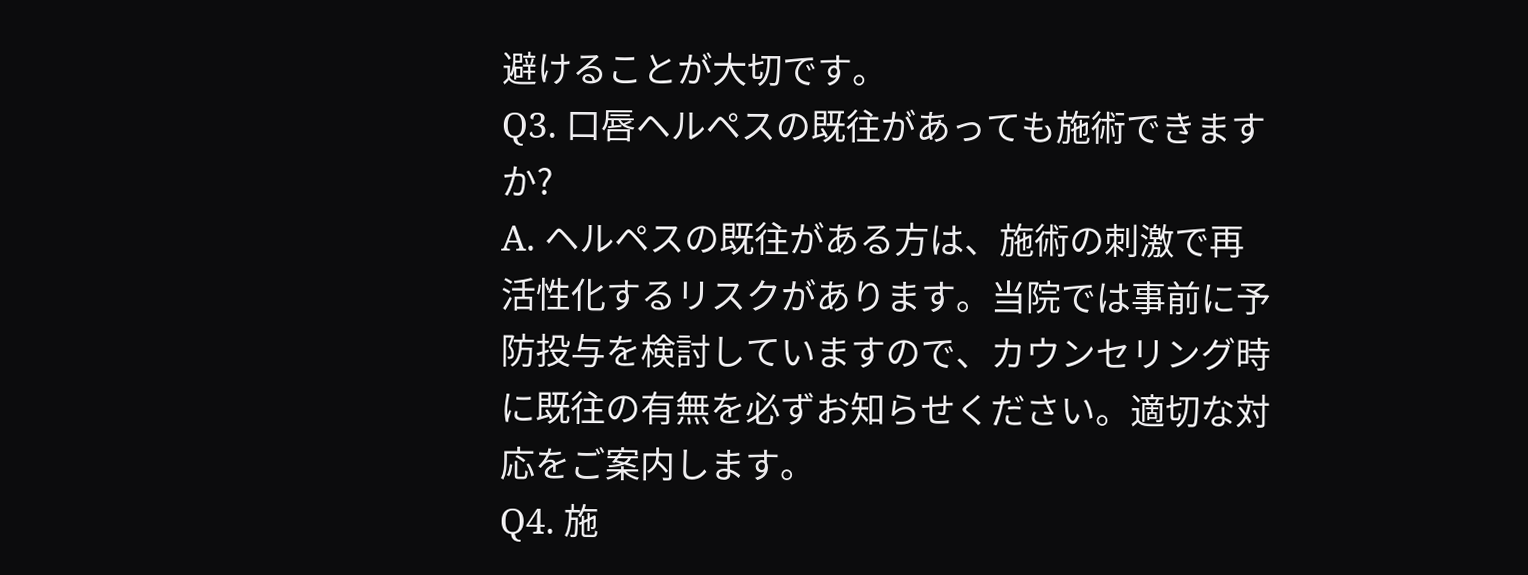避けることが大切です。
Q3. 口唇ヘルペスの既往があっても施術できますか?
A. ヘルペスの既往がある方は、施術の刺激で再活性化するリスクがあります。当院では事前に予防投与を検討していますので、カウンセリング時に既往の有無を必ずお知らせください。適切な対応をご案内します。
Q4. 施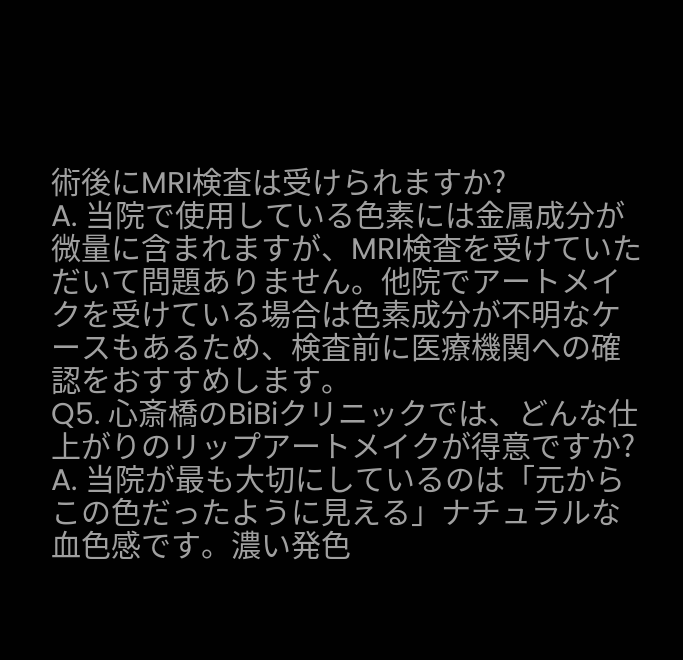術後にMRI検査は受けられますか?
A. 当院で使用している色素には金属成分が微量に含まれますが、MRI検査を受けていただいて問題ありません。他院でアートメイクを受けている場合は色素成分が不明なケースもあるため、検査前に医療機関への確認をおすすめします。
Q5. 心斎橋のBiBiクリニックでは、どんな仕上がりのリップアートメイクが得意ですか?
A. 当院が最も大切にしているのは「元からこの色だったように見える」ナチュラルな血色感です。濃い発色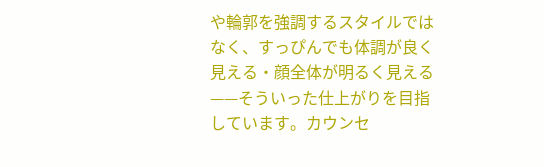や輪郭を強調するスタイルではなく、すっぴんでも体調が良く見える・顔全体が明るく見える——そういった仕上がりを目指しています。カウンセ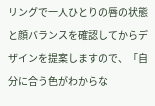リングで一人ひとりの唇の状態と顔バランスを確認してからデザインを提案しますので、「自分に合う色がわからな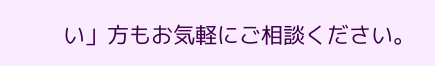い」方もお気軽にご相談ください。